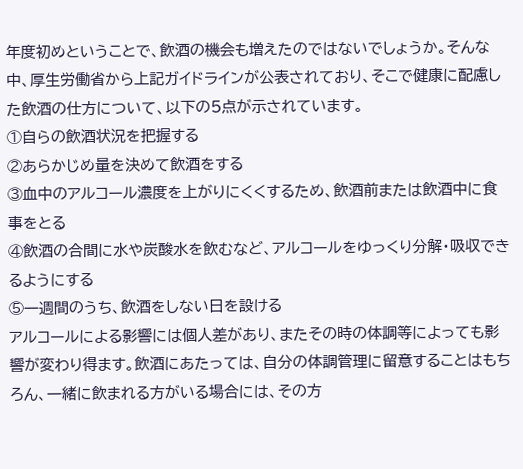年度初めということで、飲酒の機会も増えたのではないでしょうか。そんな中、厚生労働省から上記ガイドラインが公表されており、そこで健康に配慮した飲酒の仕方について、以下の5点が示されています。
①自らの飲酒状況を把握する
②あらかじめ量を決めて飲酒をする
③血中のアルコール濃度を上がりにくくするため、飲酒前または飲酒中に食事をとる
④飲酒の合間に水や炭酸水を飲むなど、アルコールをゆっくり分解・吸収できるようにする
⑤一週間のうち、飲酒をしない日を設ける
アルコールによる影響には個人差があり、またその時の体調等によっても影響が変わり得ます。飲酒にあたっては、自分の体調管理に留意することはもちろん、一緒に飲まれる方がいる場合には、その方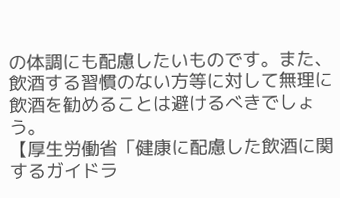の体調にも配慮したいものです。また、飲酒する習慣のない方等に対して無理に飲酒を勧めることは避けるべきでしょう。
【厚生労働省「健康に配慮した飲酒に関するガイドラ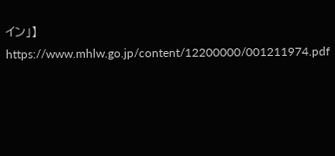イン」】
https://www.mhlw.go.jp/content/12200000/001211974.pdf